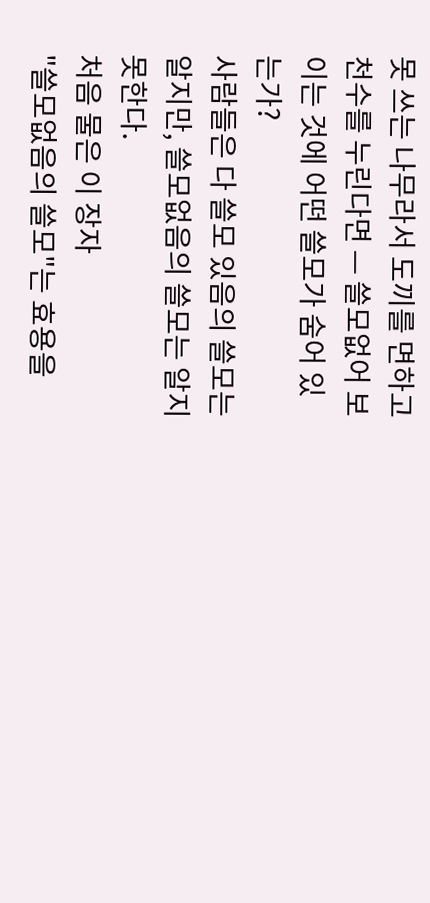못 쓰는 나무라서 도끼를 면하고 천수를 누린다면 — 쓸모없어 보이는 것에 어떤 쓸모가 숨어 있는가?
사람들은 다 쓸모 있음의 쓸모는 알지만, 쓸모없음의 쓸모는 알지 못한다.
처음 물은 이 장자
"쓸모없음의 쓸모"는 효용을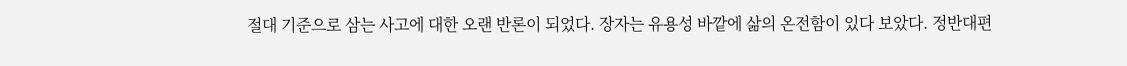절대 기준으로 삼는 사고에 대한 오랜 반론이 되었다. 장자는 유용성 바깥에 삶의 온전함이 있다 보았다. 정반대편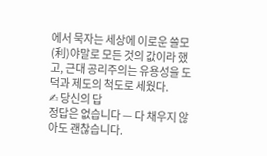에서 묵자는 세상에 이로운 쓸모(利)야말로 모든 것의 값이라 했고, 근대 공리주의는 유용성을 도덕과 제도의 척도로 세웠다.
✍ 당신의 답
정답은 없습니다 — 다 채우지 않아도 괜찮습니다.